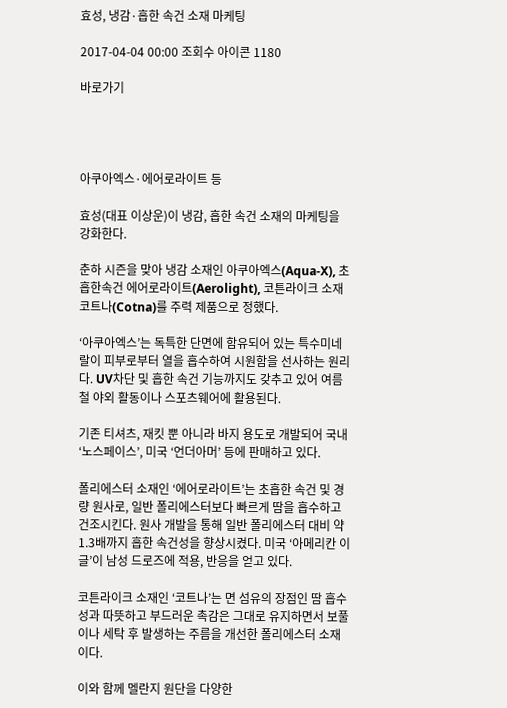효성, 냉감·흡한 속건 소재 마케팅

2017-04-04 00:00 조회수 아이콘 1180

바로가기




아쿠아엑스·에어로라이트 등

효성(대표 이상운)이 냉감, 흡한 속건 소재의 마케팅을 강화한다.

춘하 시즌을 맞아 냉감 소재인 아쿠아엑스(Aqua-X), 초흡한속건 에어로라이트(Aerolight), 코튼라이크 소재 코트나(Cotna)를 주력 제품으로 정했다.

‘아쿠아엑스’는 독특한 단면에 함유되어 있는 특수미네랄이 피부로부터 열을 흡수하여 시원함을 선사하는 원리다. UV차단 및 흡한 속건 기능까지도 갖추고 있어 여름철 야외 활동이나 스포츠웨어에 활용된다.

기존 티셔츠, 재킷 뿐 아니라 바지 용도로 개발되어 국내 ‘노스페이스’, 미국 ‘언더아머’ 등에 판매하고 있다.

폴리에스터 소재인 ‘에어로라이트’는 초흡한 속건 및 경량 원사로, 일반 폴리에스터보다 빠르게 땀을 흡수하고 건조시킨다. 원사 개발을 통해 일반 폴리에스터 대비 약 1.3배까지 흡한 속건성을 향상시켰다. 미국 ‘아메리칸 이글’이 남성 드로즈에 적용, 반응을 얻고 있다.

코튼라이크 소재인 ‘코트나’는 면 섬유의 장점인 땀 흡수성과 따뜻하고 부드러운 촉감은 그대로 유지하면서 보풀이나 세탁 후 발생하는 주름을 개선한 폴리에스터 소재이다.

이와 함께 멜란지 원단을 다양한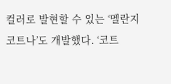컬러로 발현할 수 있는 ‘멜란지 코트나’도 개발했다. ‘코트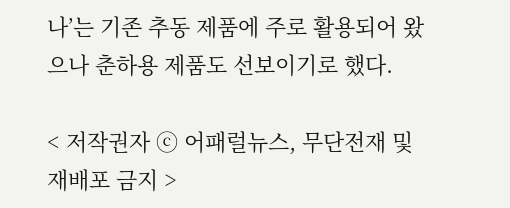나’는 기존 추동 제품에 주로 활용되어 왔으나 춘하용 제품도 선보이기로 했다.

< 저작권자 ⓒ 어패럴뉴스, 무단전재 및 재배포 금지 >